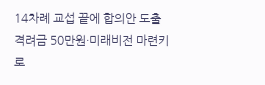14차례 교섭 끝에 합의안 도출
격려금 50만원·미래비전 마련키로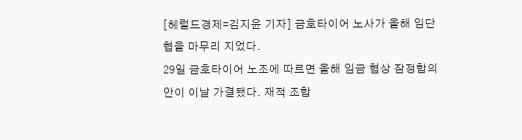[헤럴드경제=김지윤 기자] 금호타이어 노사가 올해 임단협을 마무리 지었다.
29일 금호타이어 노조에 따르면 올해 임금 협상 잠정합의안이 이날 가결됐다. 재적 조합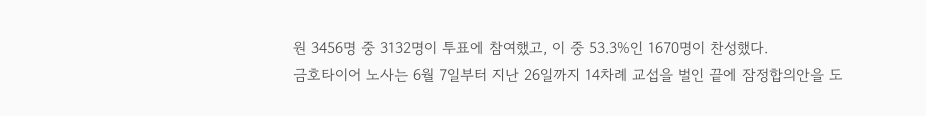원 3456명 중 3132명이 투표에 참여했고, 이 중 53.3%인 1670명이 찬성했다.
금호타이어 노사는 6월 7일부터 지난 26일까지 14차례 교섭을 벌인 끝에 잠정합의안을 도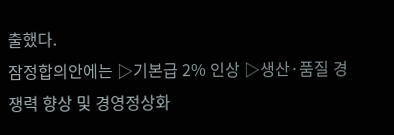출했다.
잠정합의안에는 ▷기본급 2% 인상 ▷생산·품질 경쟁력 향상 및 경영정상화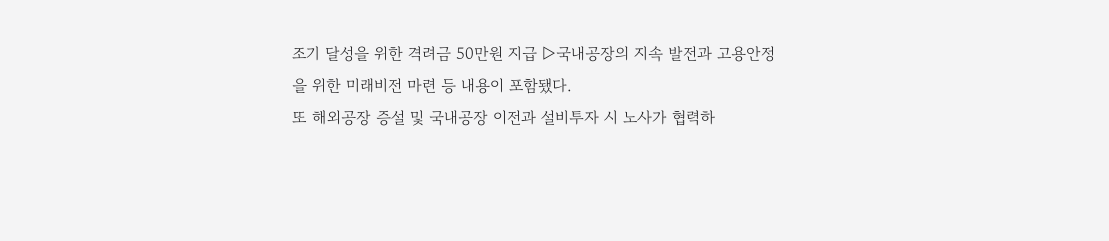조기 달성을 위한 격려금 50만원 지급 ▷국내공장의 지속 발전과 고용안정을 위한 미래비전 마련 등 내용이 포함됐다.
또 해외공장 증설 및 국내공장 이전과 설비투자 시 노사가 협력하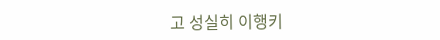고 성실히 이행키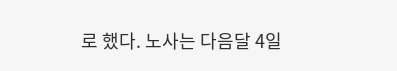로 했다. 노사는 다음달 4일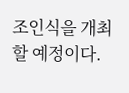조인식을 개최할 예정이다.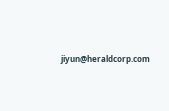jiyun@heraldcorp.com